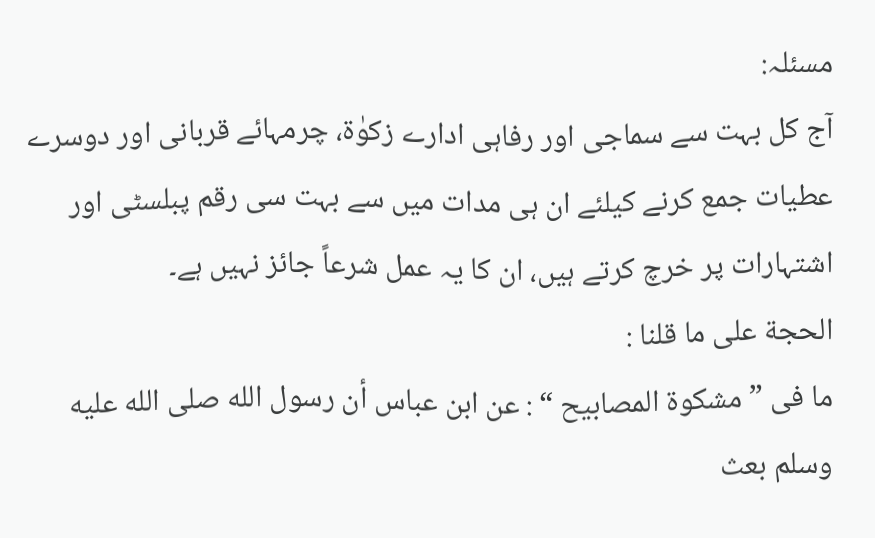مسئلہ:
آج کل بہت سے سماجی اور رفاہی ادارے زکوٰة، چرمہائے قربانی اور دوسرے عطیات جمع کرنے کیلئے ان ہی مدات میں سے بہت سی رقم پبلسٹی اور اشتہارات پر خرچ کرتے ہیں، ان کا یہ عمل شرعاً جائز نہیں ہے۔
الحجة علی ما قلنا :
ما فی ” مشکوة المصابیح “ : عن ابن عباس أن رسول الله صلى الله عليه وسلم بعث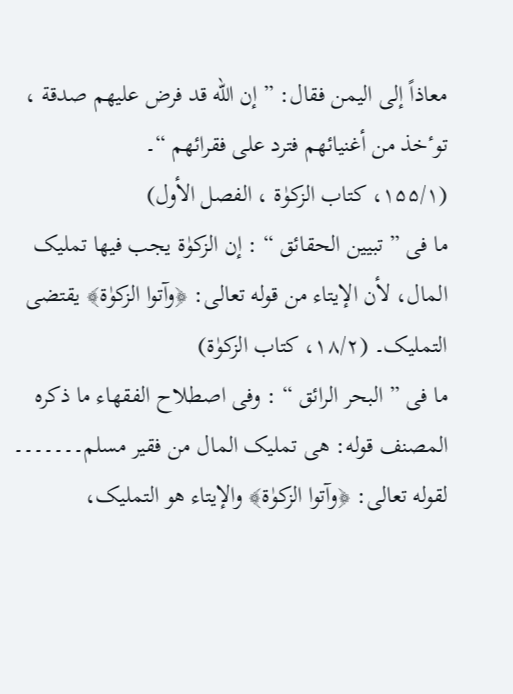معاذاً إلی الیمن فقال: ” إن الله قد فرض علیهم صدقة ، توٴخذ من أغنیائهم فترد علی فقرائهم “۔
(۱۵۵/۱، کتاب الزکوٰة ، الفصل الأول)
ما فی ” تبیین الحقائق “ : إن الزکوٰة یجب فیها تملیک المال، لأن الإیتاء من قوله تعالی: ﴿وآتوا الزکوٰة﴾ یقتضی التملیک۔ (۱۸/۲، کتاب الزکوٰة)
ما فی ” البحر الرائق “ : وفی اصطلاح الفقهاء ما ذکره المصنف قوله: هی تملیک المال من فقیر مسلم۔۔۔۔۔۔۔ لقوله تعالی: ﴿وآتوا الزکوٰة﴾ والإیتاء هو التملیک،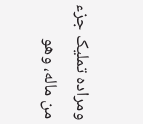ومراده تملیک جزء من ماله، وهو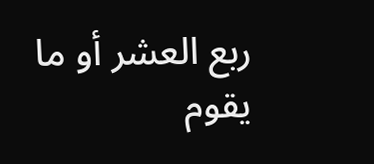ربع العشر أو ما یقوم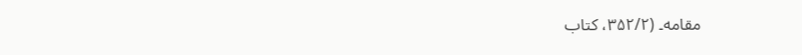مقامه۔ (۳۵۲/۲، کتاب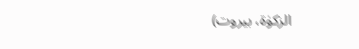الزکوٰة، بیروت)